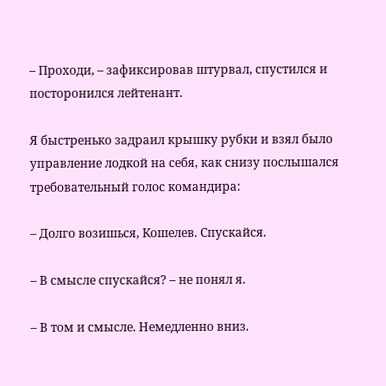– Проходи, – зафиксировав штурвал, спустился и посторонился лейтенант.

Я быстренько задраил крышку рубки и взял было управление лодкой на себя, как снизу послышался требовательный голос командира:

– Долго возишься, Кошелев. Спускайся.

– В смысле спускайся? – не понял я.

– В том и смысле. Немедленно вниз.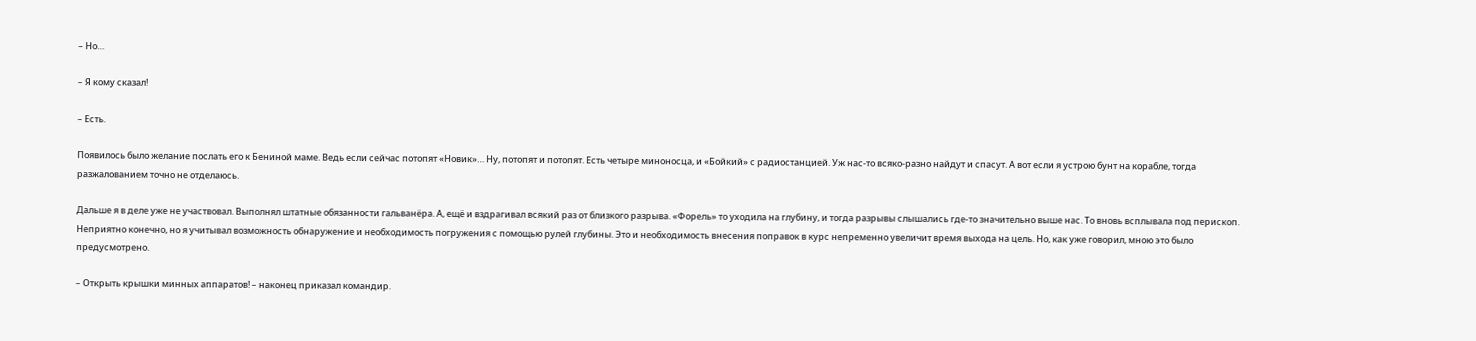– Но…

– Я кому сказал!

– Есть.

Появилось было желание послать его к Бениной маме. Ведь если сейчас потопят «Новик»… Ну, потопят и потопят. Есть четыре миноносца, и «Бойкий» с радиостанцией. Уж нас-то всяко-разно найдут и спасут. А вот если я устрою бунт на корабле, тогда разжалованием точно не отделаюсь.

Дальше я в деле уже не участвовал. Выполнял штатные обязанности гальванёра. А, ещё и вздрагивал всякий раз от близкого разрыва. «Форель» то уходила на глубину, и тогда разрывы слышались где-то значительно выше нас. То вновь всплывала под перископ. Неприятно конечно, но я учитывал возможность обнаружение и необходимость погружения с помощью рулей глубины. Это и необходимость внесения поправок в курс непременно увеличит время выхода на цель. Но, как уже говорил, мною это было предусмотрено.

– Открыть крышки минных аппаратов! – наконец приказал командир.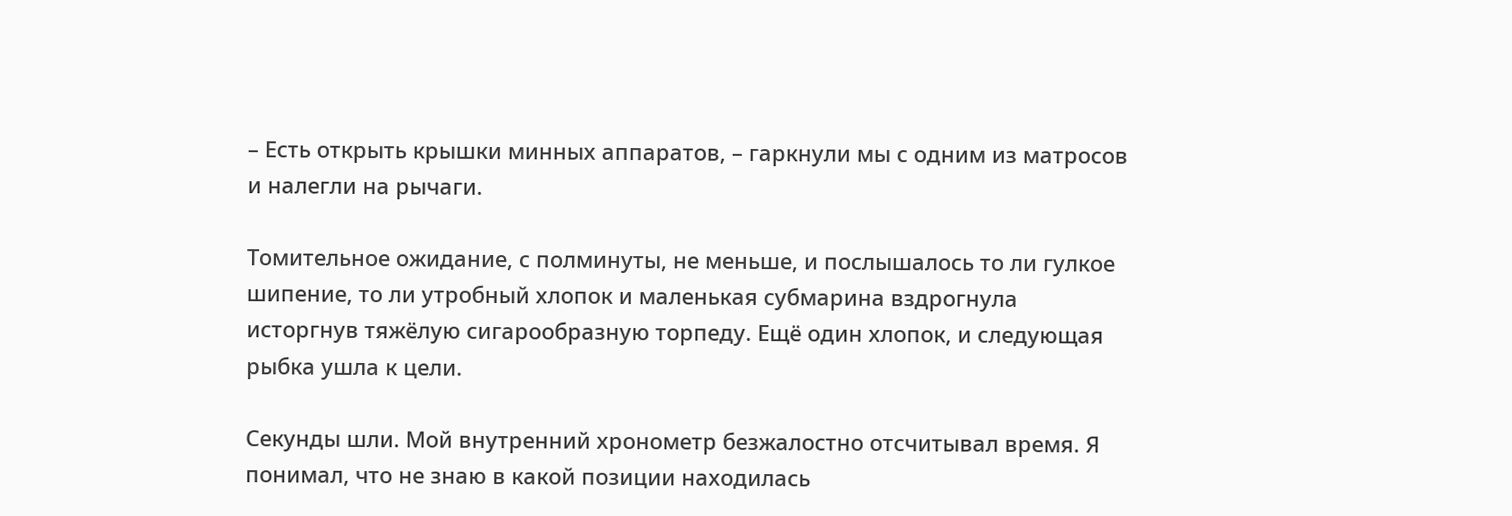– Есть открыть крышки минных аппаратов, – гаркнули мы с одним из матросов и налегли на рычаги.

Томительное ожидание, с полминуты, не меньше, и послышалось то ли гулкое шипение, то ли утробный хлопок и маленькая субмарина вздрогнула исторгнув тяжёлую сигарообразную торпеду. Ещё один хлопок, и следующая рыбка ушла к цели.

Секунды шли. Мой внутренний хронометр безжалостно отсчитывал время. Я понимал, что не знаю в какой позиции находилась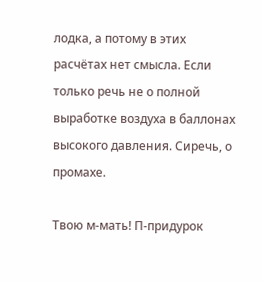лодка, а потому в этих расчётах нет смысла. Если только речь не о полной выработке воздуха в баллонах высокого давления. Сиречь, о промахе.

Твою м-мать! П-придурок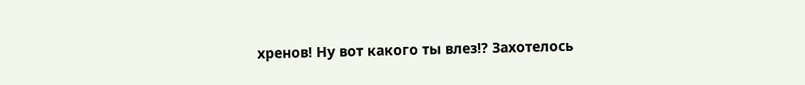хренов! Ну вот какого ты влез!? Захотелось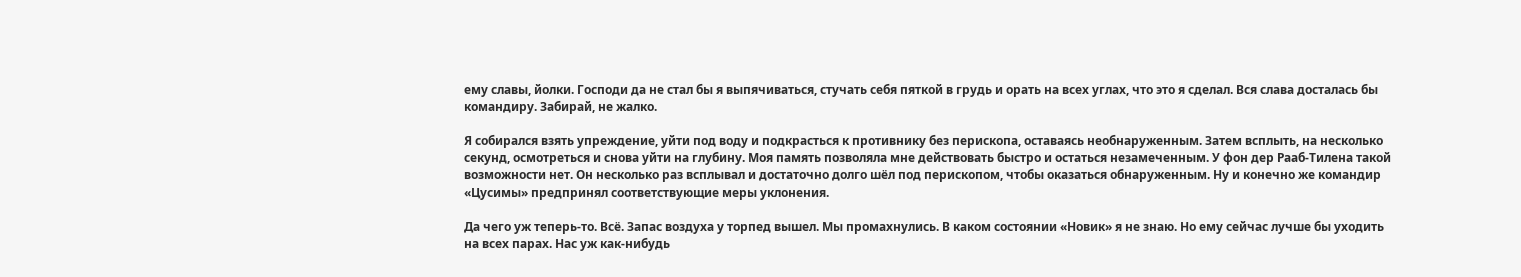ему славы, йолки. Господи да не стал бы я выпячиваться, стучать себя пяткой в грудь и орать на всех углах, что это я сделал. Вся слава досталась бы командиру. Забирай, не жалко.

Я собирался взять упреждение, уйти под воду и подкрасться к противнику без перископа, оставаясь необнаруженным. Затем всплыть, на несколько секунд, осмотреться и снова уйти на глубину. Моя память позволяла мне действовать быстро и остаться незамеченным. У фон дер Рааб-Тилена такой возможности нет. Он несколько раз всплывал и достаточно долго шёл под перископом, чтобы оказаться обнаруженным. Ну и конечно же командир «Цусимы» предпринял соответствующие меры уклонения.

Да чего уж теперь-то. Всё. Запас воздуха у торпед вышел. Мы промахнулись. В каком состоянии «Новик» я не знаю. Но ему сейчас лучше бы уходить на всех парах. Нас уж как-нибудь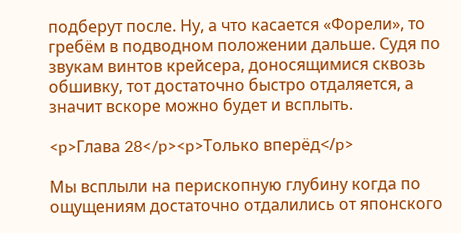подберут после. Ну, а что касается «Форели», то гребём в подводном положении дальше. Судя по звукам винтов крейсера, доносящимися сквозь обшивку, тот достаточно быстро отдаляется, а значит вскоре можно будет и всплыть.

<p>Глава 28</p><p>Только вперёд</p>

Мы всплыли на перископную глубину когда по ощущениям достаточно отдалились от японского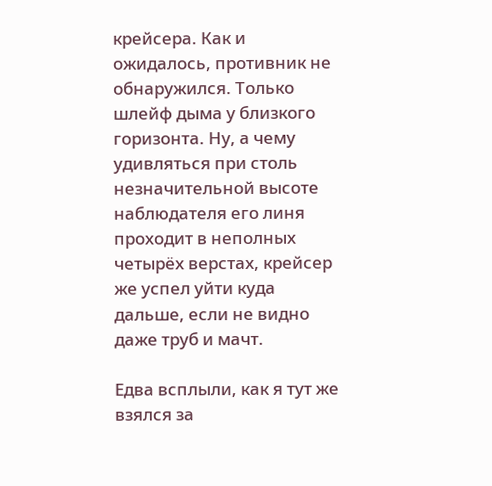крейсера. Как и ожидалось, противник не обнаружился. Только шлейф дыма у близкого горизонта. Ну, а чему удивляться при столь незначительной высоте наблюдателя его линя проходит в неполных четырёх верстах, крейсер же успел уйти куда дальше, если не видно даже труб и мачт.

Едва всплыли, как я тут же взялся за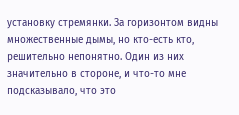установку стремянки. За горизонтом видны множественные дымы, но кто-есть кто, решительно непонятно. Один из них значительно в стороне, и что-то мне подсказывало, что это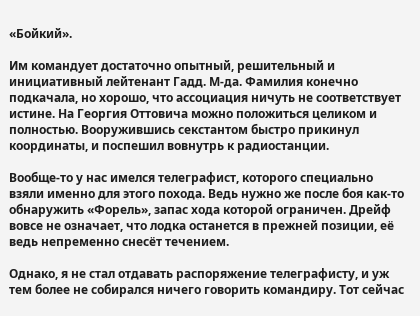«Бойкий».

Им командует достаточно опытный, решительный и инициативный лейтенант Гадд. М-да. Фамилия конечно подкачала, но хорошо, что ассоциация ничуть не соответствует истине. На Георгия Оттовича можно положиться целиком и полностью. Вооружившись секстантом быстро прикинул координаты, и поспешил вовнутрь к радиостанции.

Вообще-то у нас имелся телеграфист, которого специально взяли именно для этого похода. Ведь нужно же после боя как-то обнаружить «Форель», запас хода которой ограничен. Дрейф вовсе не означает, что лодка останется в прежней позиции, её ведь непременно снесёт течением.

Однако, я не стал отдавать распоряжение телеграфисту, и уж тем более не собирался ничего говорить командиру. Тот сейчас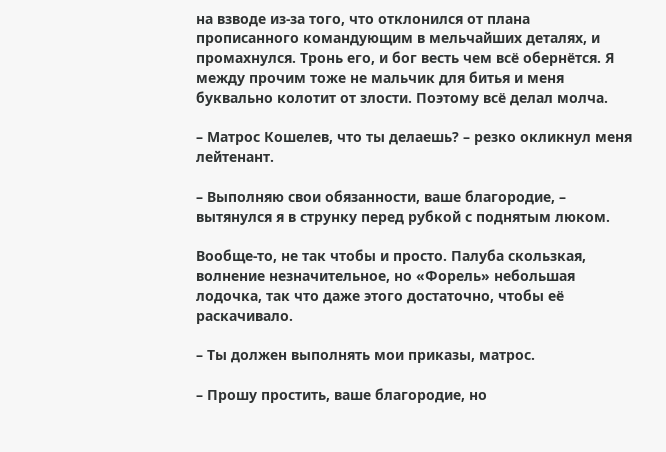на взводе из-за того, что отклонился от плана прописанного командующим в мельчайших деталях, и промахнулся. Тронь его, и бог весть чем всё обернётся. Я между прочим тоже не мальчик для битья и меня буквально колотит от злости. Поэтому всё делал молча.

– Матрос Кошелев, что ты делаешь? – резко окликнул меня лейтенант.

– Выполняю свои обязанности, ваше благородие, – вытянулся я в струнку перед рубкой с поднятым люком.

Вообще-то, не так чтобы и просто. Палуба скользкая, волнение незначительное, но «Форель» небольшая лодочка, так что даже этого достаточно, чтобы её раскачивало.

– Ты должен выполнять мои приказы, матрос.

– Прошу простить, ваше благородие, но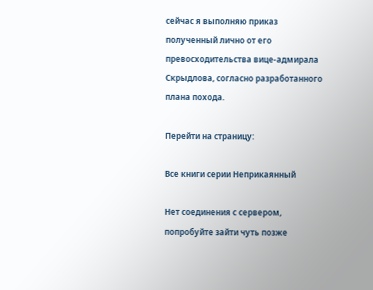сейчас я выполняю приказ полученный лично от его превосходительства вице-адмирала Скрыдлова, согласно разработанного плана похода.

Перейти на страницу:

Все книги серии Неприкаянный

Нет соединения с сервером, попробуйте зайти чуть позже